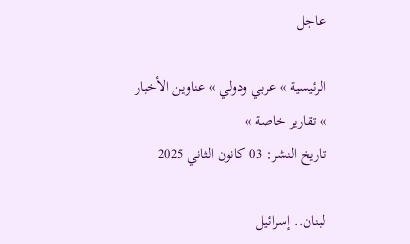عاجل

الرئيسية » عربي ودولي » عناوين الأخبار » تقارير خاصة »
تاريخ النشر: 03 كانون الثاني 2025

لبنان.. إسرائيل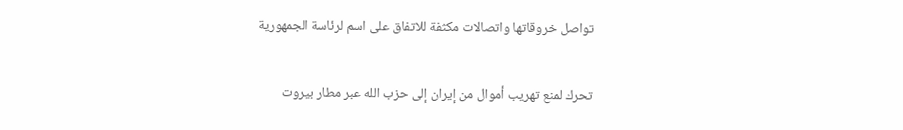تواصل خروقاتها واتصالات مكثفة للاتفاق على اسم لرئاسة الجمهورية

تحرك لمنع تهريب أموال من إيران إلى حزب الله عبر مطار بيروت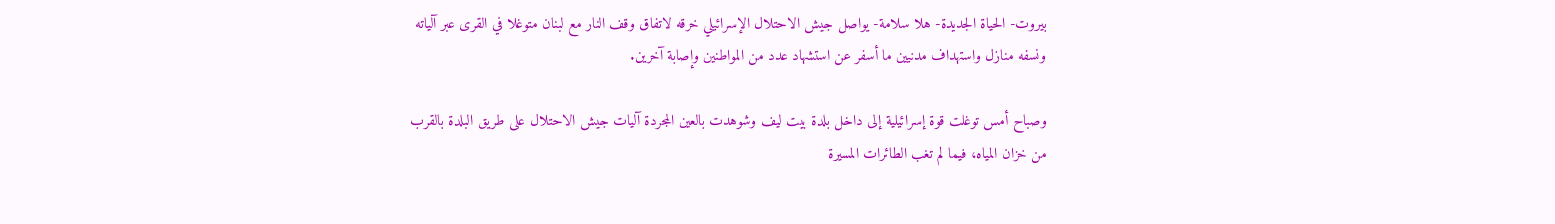بيروت- الحياة الجديدة- هلا سلامة- يواصل جيش الاحتلال الإسرائيلي خرقه لاتفاق وقف النار مع لبنان متوغلا في القرى عبر آلياته ونسفه منازل واستهداف مدنيين ما أسفر عن استشهاد عدد من المواطنين وإصابة آخرين.

وصباح أمس توغلت قوة إسرائيلية إلى داخل بلدة بيت ليف وشوهدت بالعين المجردة آليات جيش الاحتلال على طريق البلدة بالقرب من خزان المياه، فيما لم تغب الطائرات المسيرة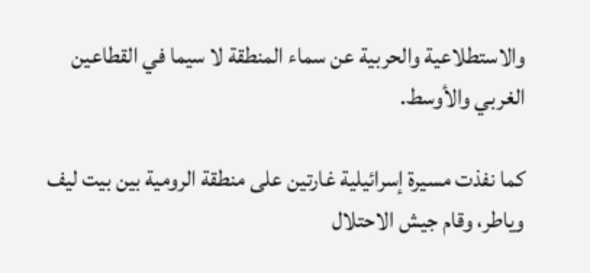والاستطلاعية والحربية عن سماء المنطقة لا سيما في القطاعين الغربي والأوسط.

كما نفذت مسيرة إسرائيلية غارتين على منطقة الرومية بين بيت ليف وياطر، وقام جيش الاحتلال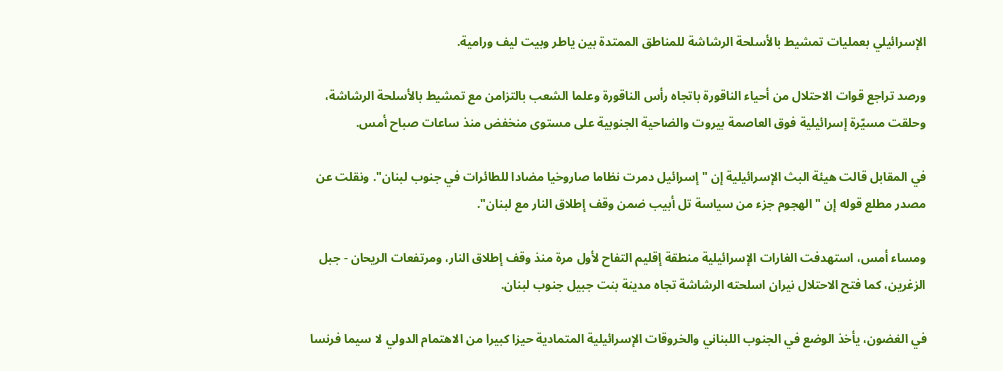الإسرائيلي بعمليات تمشيط بالأسلحة الرشاشة للمناطق الممتدة بين ياطر وبيت ليف ورامية.

ورصد تراجع قوات الاحتلال من أحياء الناقورة باتجاه رأس الناقورة وعلما الشعب بالتزامن مع تمشيط بالأسلحة الرشاشة، وحلقت مسيّرة إسرائيلية فوق العاصمة بيروت والضاحية الجنوبية على مستوى منخفض منذ ساعات صباح أمس.

في المقابل قالت هيئة البث الإسرائيلية إن "إسرائيل دمرت نظاما صاروخيا مضادا للطائرات في جنوب لبنان". ونقلت عن مصدر مطلع قوله إن "الهجوم جزء من سياسة تل أبيب ضمن وقف إطلاق النار مع لبنان".

ومساء أمس، استهدفت الغارات الإسرائيلية منطقة إقليم التفاح لأول مرة منذ وقف إطلاق النار، ومرتفعات الريحان - جبل الزغرين، كما فتح الاحتلال نيران اسلحته الرشاشة تجاه مدينة بنت جبيل جنوب لبنان.

في الغضون، يأخذ الوضع في الجنوب اللبناني والخروقات الإسرائيلية المتمادية حيزا كبيرا من الاهتمام الدولي لا سيما فرنسا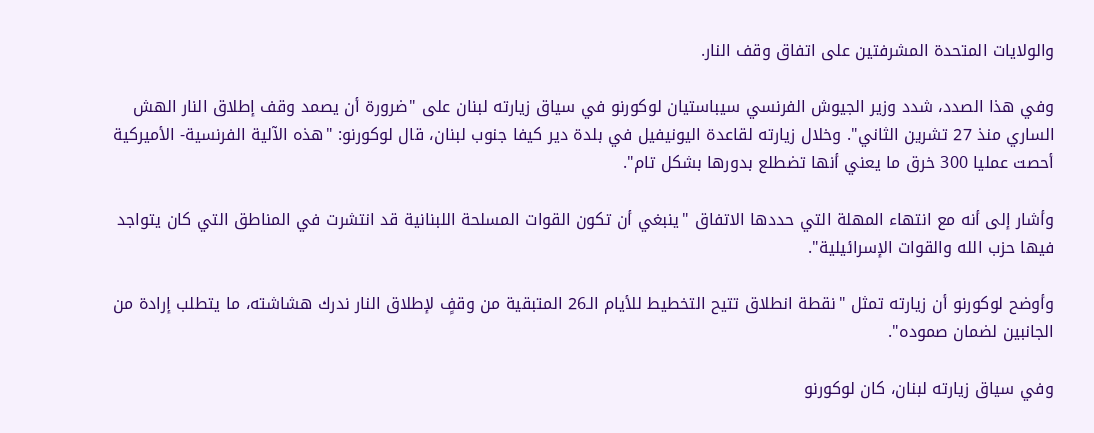والولايات المتحدة المشرفتين على اتفاق وقف النار.

وفي هذا الصدد، شدد وزير الجيوش الفرنسي سيباستيان لوكورنو في سياق زيارته لبنان على "ضرورة أن يصمد وقف إطلاق النار الهش الساري منذ 27 تشرين الثاني". وخلال زيارته لقاعدة اليونيفيل في بلدة دير كيفا جنوب لبنان، قال لوكورنو: "هذه الآلية الفرنسية- الأميركية أحصت عمليا 300 خرق ما يعني أنها تضطلع بدورها بشكل تام".

وأشار إلى أنه مع انتهاء المهلة التي حددها الاتفاق "ينبغي أن تكون القوات المسلحة اللبنانية قد انتشرت في المناطق التي كان يتواجد فيها حزب الله والقوات الإسرائيلية".

وأوضح لوكورنو أن زيارته تمثل "نقطة انطلاق تتيح التخطيط للأيام الـ26 المتبقية من وقفٍ لإطلاق النار ندرك هشاشته، ما يتطلب إرادة من الجانبين لضمان صموده".

وفي سياق زيارته لبنان، كان لوكورنو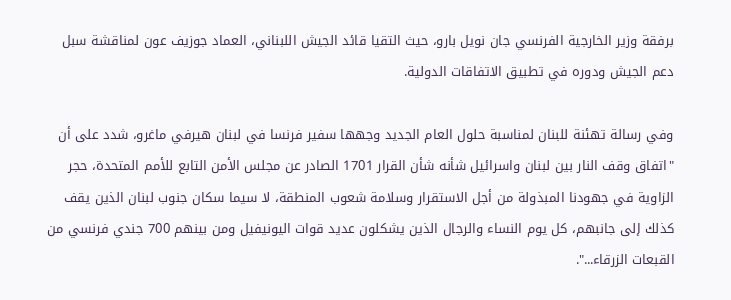برفقة وزير الخارجية الفرنسي جان نويل بارو، حيث التقيا قائد الجيش اللبناني، العماد جوزيف عون لمناقشة سبل دعم الجيش ودوره في تطبيق الاتفاقات الدولية.

وفي رسالة تهئنة للبنان لمناسبة حلول العام الجديد وجهها سفير فرنسا في لبنان هيرفي ماغرو، شدد على أن "اتفاق وقف النار بين لبنان واسرائيل شأنه شأن القرار 1701 الصادر عن مجلس الأمن التابع للأمم المتحدة، حجر الزاوية في جهودنا المبذولة من أجل الاستقرار وسلامة شعوب المنطقة، لا سيما سكان جنوب لبنان الذين يقف كذلك إلى جانبهم، كل يوم النساء والرجال الذين يشكلون عديد قوات اليونيفيل ومن بينهم 700 جندي فرنسي من القبعات الزرقاء...".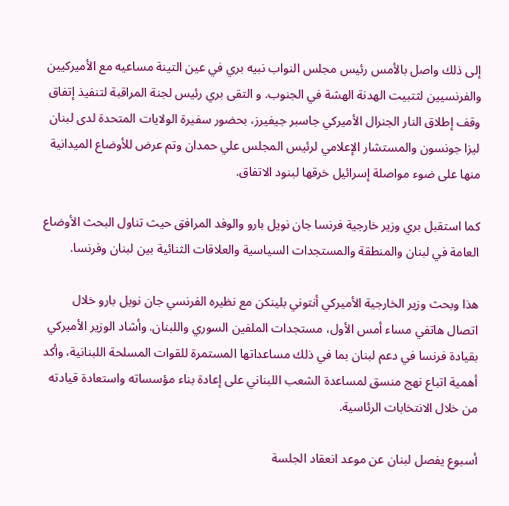إلى ذلك واصل بالأمس رئيس مجلس النواب نبيه بري في عين التينة مساعيه مع الأميركيين والفرنسيين لثتبيت الهدنة الهشة في الجنوب. و التقى بري رئيس لجنة المراقبة لتنفيذ إتفاق وقف إطلاق النار الجنرال الأميركي جاسبر جيفيرز، بحضور سفيرة الولايات المتحدة لدى لبنان ليزا جونسون والمستشار الإعلامي لرئيس المجلس علي حمدان وتم عرض للأوضاع الميدانية منها على ضوء مواصلة إسرائيل خرقها لبنود الاتفاق.

كما استقبل بري وزير خارجية فرنسا جان نويل بارو والوفد المرافق حيث تناول البحث الأوضاع العامة في لبنان والمنطقة والمستجدات السياسية والعلاقات الثنائية بين لبنان وفرنسا.

هذا وبحث وزير الخارجية الأميركي أنتوني بلينكن مع نظيره الفرنسي جان نويل بارو خلال اتصال هاتفي مساء أمس الأول، مستجدات الملفين السوري واللبنان. وأشاد الوزير الأميركي بقيادة فرنسا في دعم لبنان بما في ذلك مساعداتها المستمرة للقوات المسلحة اللبنانية، وأكد أهمية اتباع نهج منسق لمساعدة الشعب اللبناني على إعادة بناء مؤسساته واستعادة قيادته من خلال الانتخابات الرئاسية.

أسبوع يفصل لبنان عن موعد انعقاد الجلسة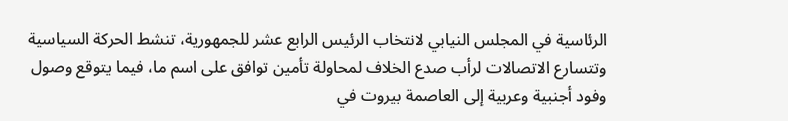الرئاسية في المجلس النيابي لانتخاب الرئيس الرابع عشر للجمهورية، تنشط الحركة السياسية وتتسارع الاتصالات لرأب صدع الخلاف لمحاولة تأمين توافق على اسم ما، فيما يتوقع وصول وفود أجنبية وعربية إلى العاصمة بيروت في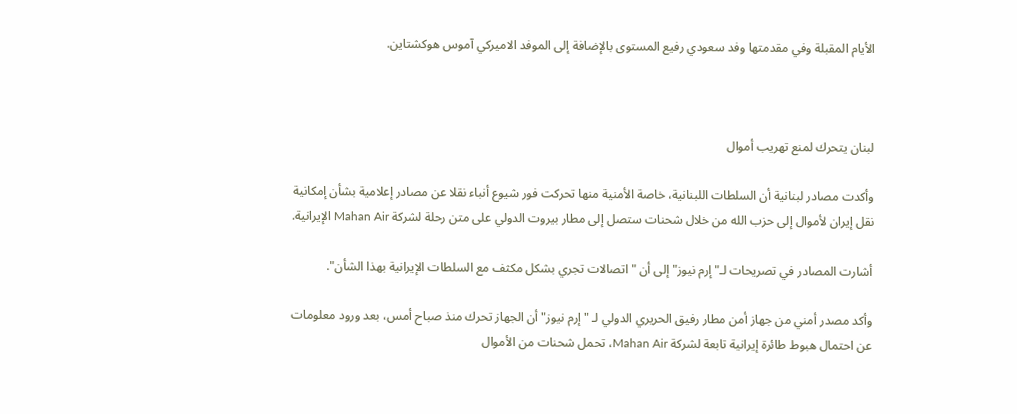الأيام المقبلة وفي مقدمتها وفد سعودي رفيع المستوى بالإضافة إلى الموفد الاميركي آموس هوكشتاين.



لبنان يتحرك لمنع تهريب أموال

وأكدت مصادر لبنانية أن السلطات اللبنانية، خاصة الأمنية منها تحركت فور شيوع أنباء نقلا عن مصادر إعلامية بشأن إمكانية نقل إيران لأموال إلى حزب الله من خلال شحنات ستصل إلى مطار بيروت الدولي على متن رحلة لشركة Mahan Air الإيرانية.

أشارت المصادر في تصريحات لـ"إرم نيوز" إلى أن "اتصالات تجري بشكل مكثف مع السلطات الإيرانية بهذا الشأن".

وأكد مصدر أمني من جهاز أمن مطار رفيق الحريري الدولي لـ "إرم نيوز" أن الجهاز تحرك منذ صباح أمس، بعد ورود معلومات عن احتمال هبوط طائرة إيرانية تابعة لشركة Mahan Air، تحمل شحنات من الأموال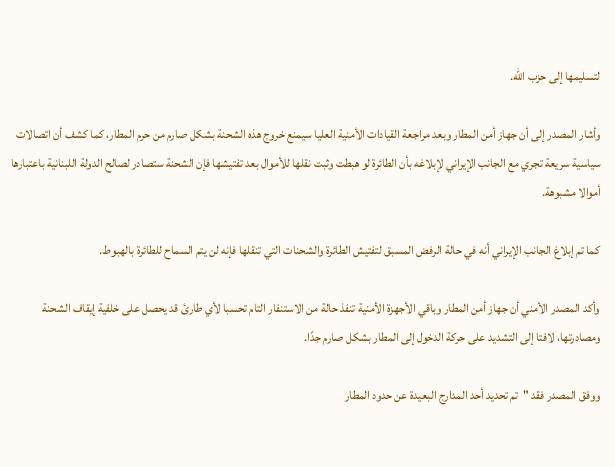لتسليمها إلى حزب الله.

وأشار المصدر إلى أن جهاز أمن المطار وبعد مراجعة القيادات الأمنية العليا سيمنع خروج هذه الشحنة بشكل صارم من حرم المطار، كما كشف أن اتصالات سياسية سريعة تجري مع الجانب الإيراني لإبلاغه بأن الطائرة لو هبطت وثبت نقلها للأموال بعد تفتيشها فإن الشحنة ستصادر لصالح الدولة اللبنانية باعتبارها أموالا مشبوهة.

كما تم إبلاغ الجانب الإيراني أنه في حالة الرفض المسبق لتفتيش الطائرة والشحنات التي تنقلها فإنه لن يتم السماح للطائرة بالهبوط.

وأكد المصدر الأمني أن جهاز أمن المطار وباقي الأجهزة الأمنية تنفذ حالة من الاستنفار التام تحسبا لأي طارئ قد يحصل على خلفية إيقاف الشحنة ومصادرتها، لافتا إلى التشديد على حركة الدخول إلى المطار بشكل صارم جدًا.

ووفق المصدر فقد "تم تحديد أحد المدارج البعيدة عن حدود المطار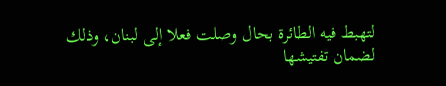لتهبط فيه الطائرة بحال وصلت فعلا إلى لبنان، وذلك لضمان تفتيشها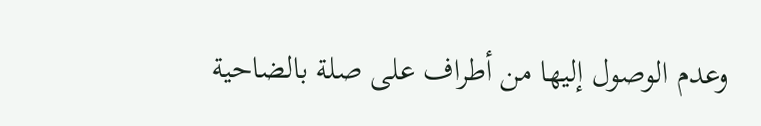وعدم الوصول إليها من أطراف على صلة بالضاحية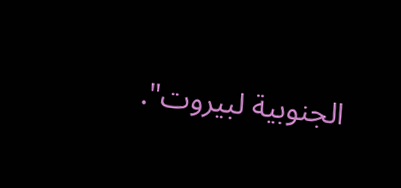الجنوبية لبيروت".